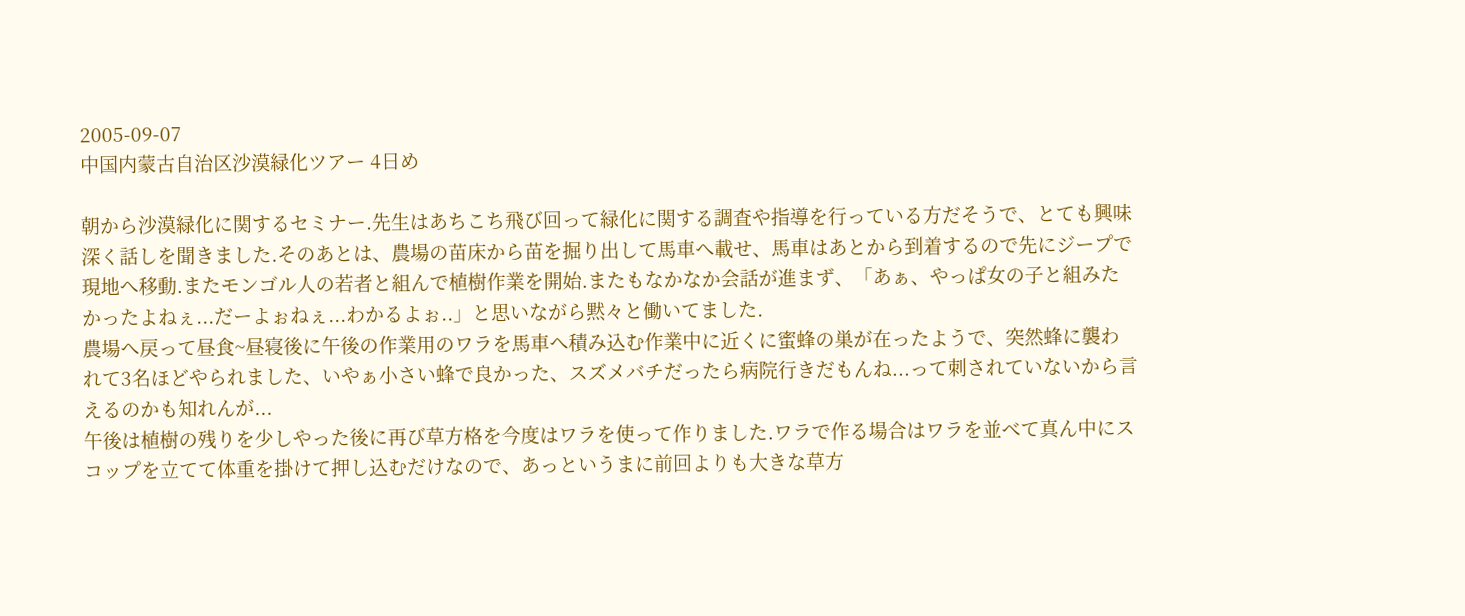2005-09-07
中国内蒙古自治区沙漠緑化ツアー 4日め

朝から沙漠緑化に関するセミナー.先生はあちこち飛び回って緑化に関する調査や指導を行っている方だそうで、とても興味深く話しを聞きました.そのあとは、農場の苗床から苗を掘り出して馬車へ載せ、馬車はあとから到着するので先にジープで現地へ移動.またモンゴル人の若者と組んで植樹作業を開始.またもなかなか会話が進まず、「あぁ、やっぱ女の子と組みたかったよねぇ...だーよぉねぇ...わかるよぉ..」と思いながら黙々と働いてました.
農場へ戻って昼食~昼寝後に午後の作業用のワラを馬車へ積み込む作業中に近くに蜜蜂の巣が在ったようで、突然蜂に襲われて3名ほどやられました、いやぁ小さい蜂で良かった、スズメバチだったら病院行きだもんね...って刺されていないから言えるのかも知れんが...
午後は植樹の残りを少しやった後に再び草方格を今度はワラを使って作りました.ワラで作る場合はワラを並べて真ん中にスコップを立てて体重を掛けて押し込むだけなので、あっというまに前回よりも大きな草方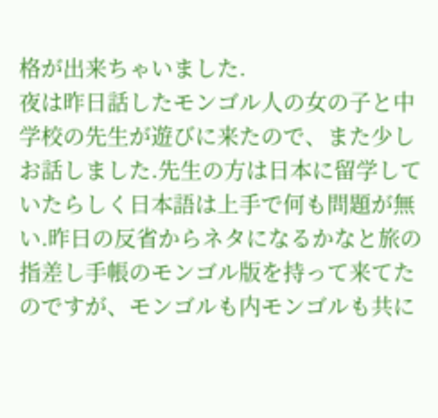格が出来ちゃいました.
夜は昨日話したモンゴル人の女の子と中学校の先生が遊びに来たので、また少しお話しました.先生の方は日本に留学していたらしく日本語は上手で何も問題が無い.昨日の反省からネタになるかなと旅の指差し手帳のモンゴル版を持って来てたのですが、モンゴルも内モンゴルも共に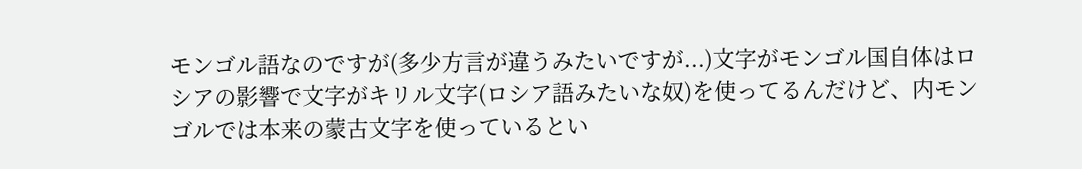モンゴル語なのですが(多少方言が違うみたいですが...)文字がモンゴル国自体はロシアの影響で文字がキリル文字(ロシア語みたいな奴)を使ってるんだけど、内モンゴルでは本来の蒙古文字を使っているとい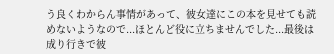う良くわからん事情があって、彼女達にこの本を見せても読めないようなので...ほとんど役に立ちませんでした...最後は成り行きで彼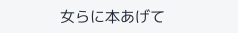女らに本あげて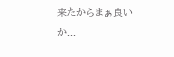来たからまぁ良いか...